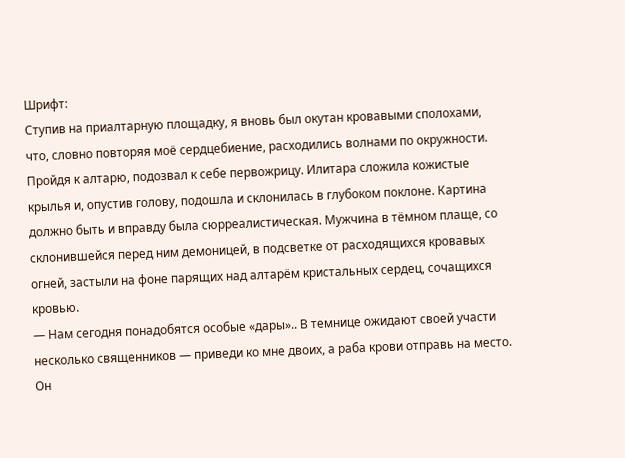Шрифт:
Ступив на приалтарную площадку, я вновь был окутан кровавыми сполохами, что, словно повторяя моё сердцебиение, расходились волнами по окружности. Пройдя к алтарю, подозвал к себе первожрицу. Илитара сложила кожистые крылья и, опустив голову, подошла и склонилась в глубоком поклоне. Картина должно быть и вправду была сюрреалистическая. Мужчина в тёмном плаще, со склонившейся перед ним демоницей, в подсветке от расходящихся кровавых огней, застыли на фоне парящих над алтарём кристальных сердец, сочащихся кровью.
— Нам сегодня понадобятся особые «дары».. В темнице ожидают своей участи несколько священников — приведи ко мне двоих, а раба крови отправь на место. Он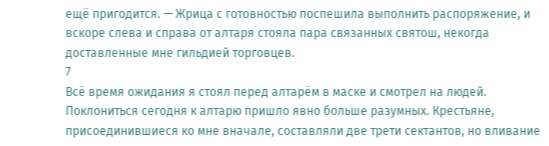ещё пригодится. — Жрица с готовностью поспешила выполнить распоряжение, и вскоре слева и справа от алтаря стояла пара связанных святош, некогда доставленные мне гильдией торговцев.
7
Всё время ожидания я стоял перед алтарём в маске и смотрел на людей. Поклониться сегодня к алтарю пришло явно больше разумных. Крестьяне, присоединившиеся ко мне вначале, составляли две трети сектантов, но вливание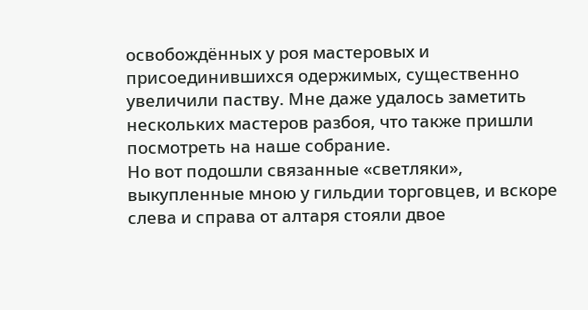освобождённых у роя мастеровых и присоединившихся одержимых, существенно увеличили паству. Мне даже удалось заметить нескольких мастеров разбоя, что также пришли посмотреть на наше собрание.
Но вот подошли связанные «светляки», выкупленные мною у гильдии торговцев, и вскоре слева и справа от алтаря стояли двое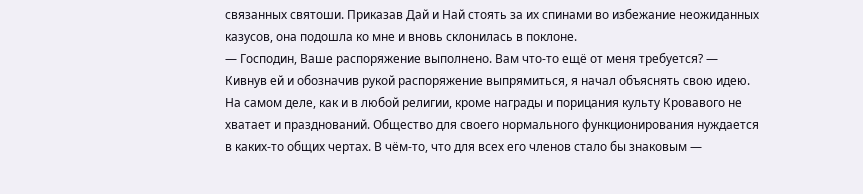связанных святоши. Приказав Дай и Най стоять за их спинами во избежание неожиданных казусов, она подошла ко мне и вновь склонилась в поклоне.
— Господин, Ваше распоряжение выполнено. Вам что-то ещё от меня требуется? — Кивнув ей и обозначив рукой распоряжение выпрямиться, я начал объяснять свою идею.
На самом деле, как и в любой религии, кроме награды и порицания культу Кровавого не хватает и празднований. Общество для своего нормального функционирования нуждается в каких-то общих чертах. В чём-то, что для всех его членов стало бы знаковым —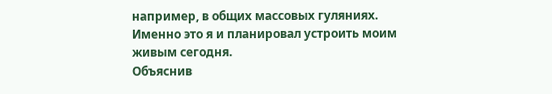например, в общих массовых гуляниях. Именно это я и планировал устроить моим живым сегодня.
Объяснив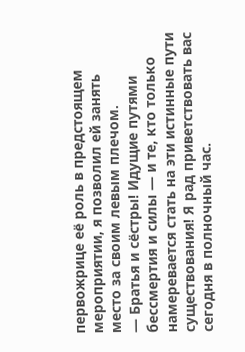первожрице её роль в предстоящем мероприятии, я позволил ей занять место за своим левым плечом.
— Братья и сёстры! Идущие путями бессмертия и силы — и те, кто только намеревается стать на эти истинные пути существования! Я рад приветствовать вас сегодня в полночный час.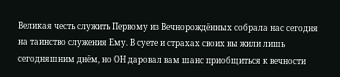Великая честь служить Первому из Вечнорождённых собрала нас сегодня на таинство служения Ему. В суете и страхах своих вы жили лишь сегодняшним днём, но ОН даровал вам шанс приобщиться к вечности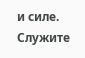и силе. Служите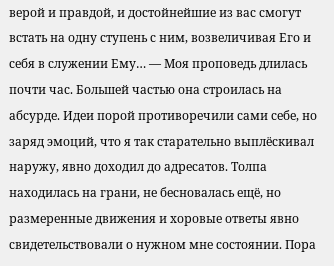верой и правдой, и достойнейшие из вас смогут встать на одну ступень с ним, возвеличивая Его и себя в служении Ему… — Моя проповедь длилась почти час. Большей частью она строилась на абсурде. Идеи порой противоречили сами себе, но заряд эмоций, что я так старательно выплёскивал наружу, явно доходил до адресатов. Толпа находилась на грани, не бесновалась ещё, но размеренные движения и хоровые ответы явно свидетельствовали о нужном мне состоянии. Пора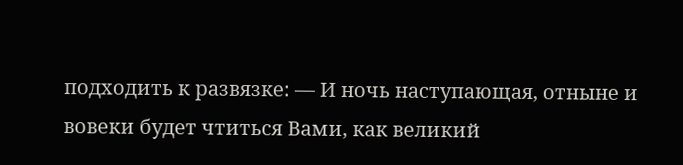подходить к развязке: — И ночь наступающая, отныне и вовеки будет чтиться Вами, как великий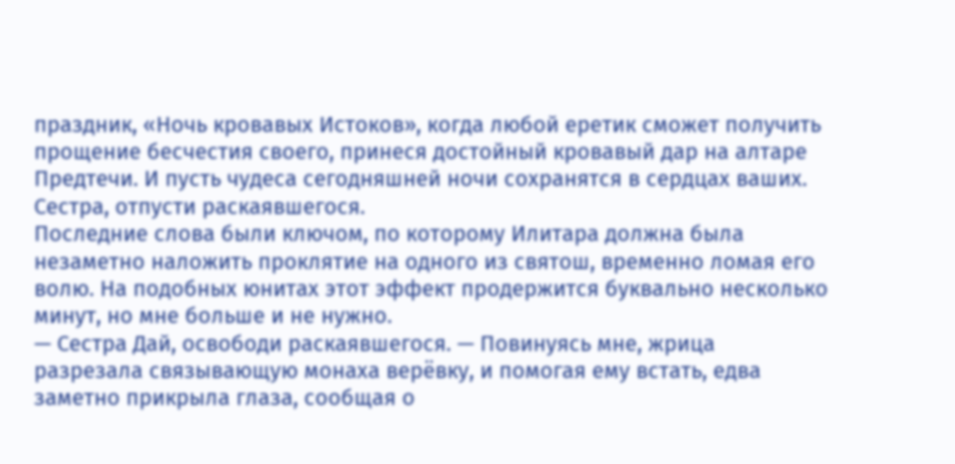праздник, «Ночь кровавых Истоков», когда любой еретик сможет получить прощение бесчестия своего, принеся достойный кровавый дар на алтаре Предтечи. И пусть чудеса сегодняшней ночи сохранятся в сердцах ваших. Сестра, отпусти раскаявшегося.
Последние слова были ключом, по которому Илитара должна была незаметно наложить проклятие на одного из святош, временно ломая его волю. На подобных юнитах этот эффект продержится буквально несколько минут, но мне больше и не нужно.
— Сестра Дай, освободи раскаявшегося. — Повинуясь мне, жрица разрезала связывающую монаха верёвку, и помогая ему встать, едва заметно прикрыла глаза, сообщая о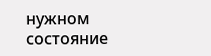нужном состояние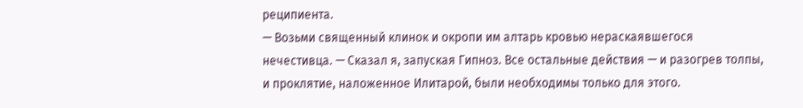реципиента.
— Возьми священный клинок и окропи им алтарь кровью нераскаявшегося нечестивца. — Сказал я, запуская Гипноз. Все остальные действия — и разогрев толпы, и проклятие, наложенное Илитарой, были необходимы только для этого.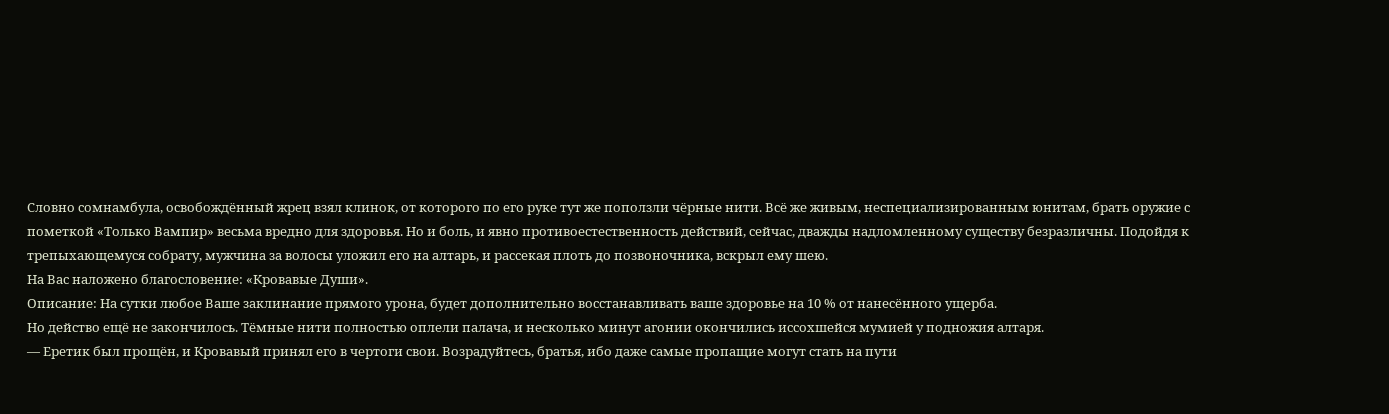Словно сомнамбула, освобождённый жрец взял клинок, от которого по его руке тут же поползли чёрные нити. Всё же живым, неспециализированным юнитам, брать оружие с пометкой «Только Вампир» весьма вредно для здоровья. Но и боль, и явно противоестественность действий, сейчас, дважды надломленному существу безразличны. Подойдя к трепыхающемуся собрату, мужчина за волосы уложил его на алтарь, и рассекая плоть до позвоночника, вскрыл ему шею.
На Вас наложено благословение: «Кровавые Души».
Описание: На сутки любое Ваше заклинание прямого урона, будет дополнительно восстанавливать ваше здоровье на 10 % от нанесённого ущерба.
Но действо ещё не закончилось. Тёмные нити полностью оплели палача, и несколько минут агонии окончились иссохшейся мумией у подножия алтаря.
— Еретик был прощён, и Кровавый принял его в чертоги свои. Возрадуйтесь, братья, ибо даже самые пропащие могут стать на пути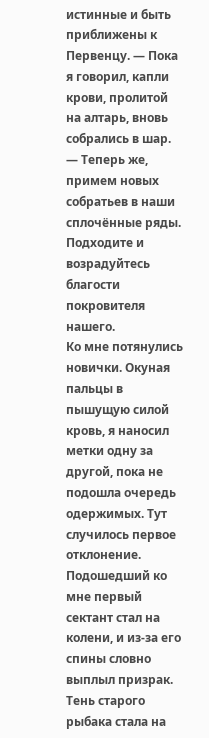истинные и быть приближены к Первенцу. — Пока я говорил, капли крови, пролитой на алтарь, вновь собрались в шар. — Теперь же, примем новых собратьев в наши сплочённые ряды. Подходите и возрадуйтесь благости покровителя нашего.
Ко мне потянулись новички. Окуная пальцы в пышущую силой кровь, я наносил метки одну за другой, пока не подошла очередь одержимых. Тут случилось первое отклонение. Подошедший ко мне первый сектант стал на колени, и из-за его спины словно выплыл призрак. Тень старого рыбака стала на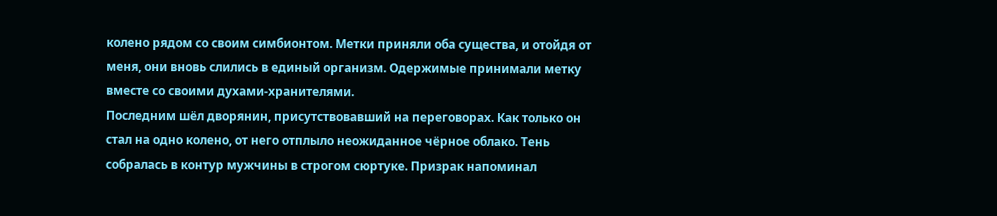колено рядом со своим симбионтом. Метки приняли оба существа, и отойдя от меня, они вновь слились в единый организм. Одержимые принимали метку вместе со своими духами-хранителями.
Последним шёл дворянин, присутствовавший на переговорах. Как только он стал на одно колено, от него отплыло неожиданное чёрное облако. Тень собралась в контур мужчины в строгом сюртуке. Призрак напоминал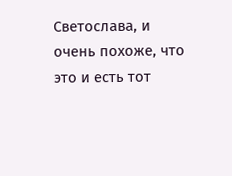Светослава, и очень похоже, что это и есть тот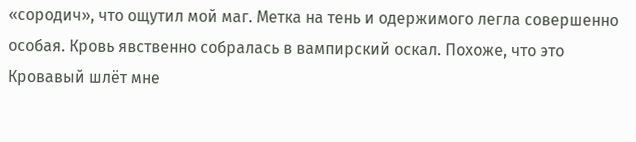«сородич», что ощутил мой маг. Метка на тень и одержимого легла совершенно особая. Кровь явственно собралась в вампирский оскал. Похоже, что это Кровавый шлёт мне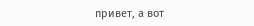привет, а вот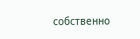собственно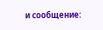и сообщение: